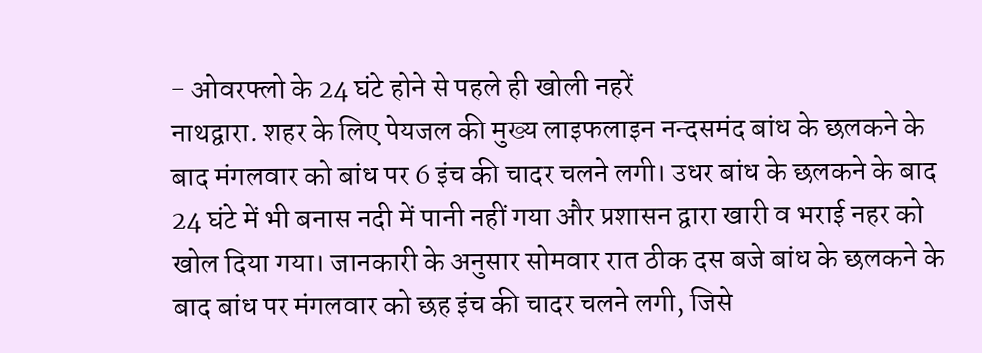- ओवरफ्लो के 24 घंटे होने से पहले ही खोली नहरें
नाथद्वारा. शहर के लिए पेयजल की मुख्य लाइफलाइन नन्दसमंद बांध के छलकने के बाद मंगलवार को बांध पर 6 इंच की चादर चलने लगी। उधर बांध के छलकने के बाद 24 घंटे में भी बनास नदी में पानी नहीं गया और प्रशासन द्वारा खारी व भराई नहर को खोल दिया गया। जानकारी के अनुसार सोमवार रात ठीक दस बजे बांध के छलकने के बाद बांध पर मंगलवार को छह इंच की चादर चलने लगी, जिसे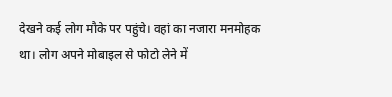देखने कई लोग मौके पर पहुंचे। वहां का नजारा मनमोहक था। लोग अपने मोबाइल से फोटो लेने में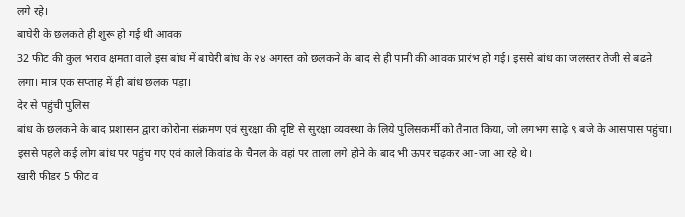लगे रहे।
बाघेरी के छलकते ही शुरू हो गई थी आवक
32 फीट की कुल भराव क्षमता वाले इस बांध में बाघेरी बांध के २४ अगस्त को छलकने के बाद से ही पानी की आवक प्रारंभ हो गई। इससे बांध का जलस्तर तेजी से बढऩे लगा। मात्र एक सप्ताह में ही बांध छलक पड़ा।
देर से पहुंची पुलिस
बांध के छलकने के बाद प्रशासन द्वारा कोरोना संक्रमण एवं सुरक्षा की दृष्टि से सुरक्षा व्यवस्था के लिये पुलिसकर्मी को तैनात किया, जो लगभग साढ़े ९ बजे के आसपास पहुंचा। इससे पहले कई लोग बांध पर पहुंच गए एवं काले किवांड के चैनल के वहां पर ताला लगे होने के बाद भी ऊपर चढ़कर आ-जा आ रहे थे।
खारी फीडर 5 फीट व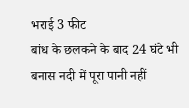भराई 3 फीट
बांध के छलकने के बाद 24 घंटे भी बनास नदी में पूरा पानी नहीं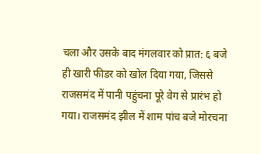चला और उसके बाद मंगलवार को प्रात: ६ बजे ही खारी फीडर को खोल दिया गया, जिससे राजसमंद में पानी पहुंचना पूरे वेग से प्रारंभ हो गया। राजसमंद झील में शाम पांच बजे मोरचना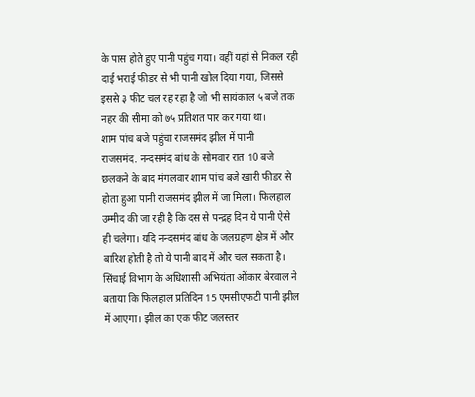के पास होते हुए पानी पहुंच गया। वहीं यहां से निकल रही दाई भराई फीडर से भी पानी खोल दिया गया, जिससे इससे ३ फीट चल रह रहा है जो भी सायंकाल ५ बजे तक नहर की सीमा को ७५ प्रतिशत पार कर गया था।
शाम पांच बजे पहुंचा राजसमंद झील में पानी
राजसमंद. नन्दसमंद बांध के सोमवार रात 10 बजे छलकने के बाद मंगलवार शाम पांच बजे खारी फीडर से होता हुआ पानी राजसमंद झील में जा मिला। फिलहाल उम्मीद की जा रही है कि दस से पन्द्रह दिन ये पानी ऐसे ही चलेगा। यदि नन्दसमंद बांध के जलग्रहण क्षेत्र में और बारिश होती है तो ये पानी बाद में और चल सकता है।
सिंचाई विभाग के अधिशासी अभियंता ओंकार बेरवाल ने बताया कि फिलहाल प्रतिदिन 15 एमसीएफटी पानी झील में आएगा। झील का एक फीट जलस्तर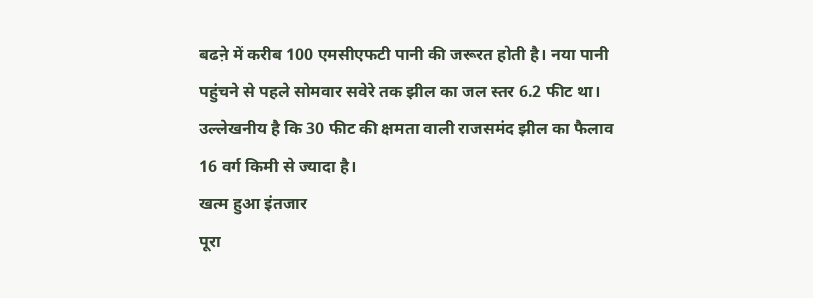बढऩे में करीब 100 एमसीएफटी पानी की जरूरत होती है। नया पानी पहुंचने से पहले सोमवार सवेरे तक झील का जल स्तर 6.2 फीट था। उल्लेखनीय है कि 30 फीट की क्षमता वाली राजसमंद झील का फैलाव 16 वर्ग किमी से ज्यादा है।
खत्म हुआ इंतजार
पूरा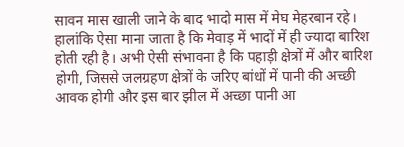सावन मास खाली जाने के बाद भादो मास में मेघ मेहरबान रहे। हालांकि ऐसा माना जाता है कि मेवाड़ में भादों में ही ज्यादा बारिश होती रही है। अभी ऐसी संभावना है कि पहाड़ी क्षेत्रों में और बारिश होगी, जिससे जलग्रहण क्षेत्रों के जरिए बांधों में पानी की अच्छी आवक होगी और इस बार झील में अच्छा पानी आ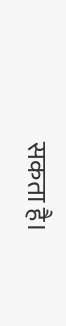सकता है।